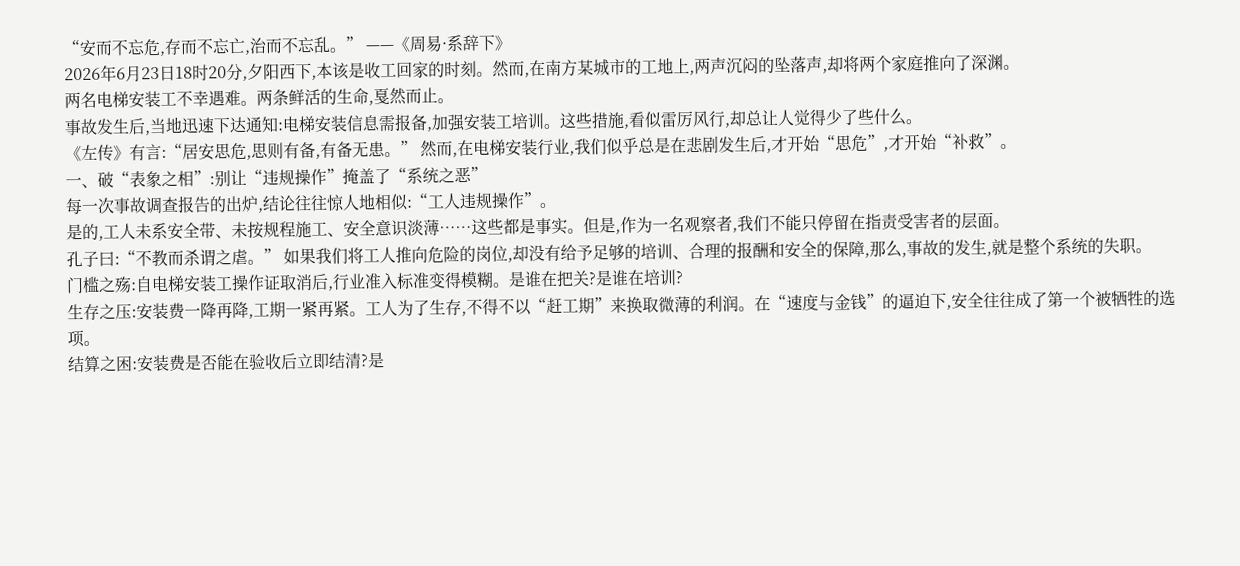“安而不忘危,存而不忘亡,治而不忘乱。” ——《周易·系辞下》
2026年6月23日18时20分,夕阳西下,本该是收工回家的时刻。然而,在南方某城市的工地上,两声沉闷的坠落声,却将两个家庭推向了深渊。
两名电梯安装工不幸遇难。两条鲜活的生命,戛然而止。
事故发生后,当地迅速下达通知:电梯安装信息需报备,加强安装工培训。这些措施,看似雷厉风行,却总让人觉得少了些什么。
《左传》有言:“居安思危,思则有备,有备无患。” 然而,在电梯安装行业,我们似乎总是在悲剧发生后,才开始“思危”,才开始“补救”。
一、破“表象之相”:别让“违规操作”掩盖了“系统之恶”
每一次事故调查报告的出炉,结论往往惊人地相似:“工人违规操作”。
是的,工人未系安全带、未按规程施工、安全意识淡薄……这些都是事实。但是,作为一名观察者,我们不能只停留在指责受害者的层面。
孔子曰:“不教而杀谓之虐。” 如果我们将工人推向危险的岗位,却没有给予足够的培训、合理的报酬和安全的保障,那么,事故的发生,就是整个系统的失职。
门槛之殇:自电梯安装工操作证取消后,行业准入标准变得模糊。是谁在把关?是谁在培训?
生存之压:安装费一降再降,工期一紧再紧。工人为了生存,不得不以“赶工期”来换取微薄的利润。在“速度与金钱”的逼迫下,安全往往成了第一个被牺牲的选项。
结算之困:安装费是否能在验收后立即结清?是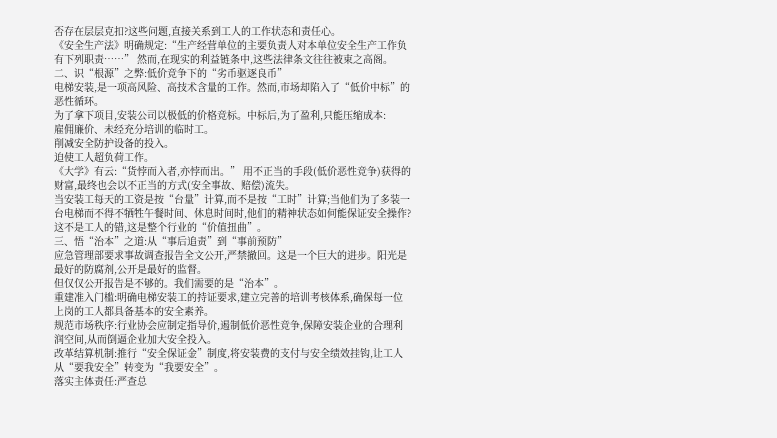否存在层层克扣?这些问题,直接关系到工人的工作状态和责任心。
《安全生产法》明确规定:“生产经营单位的主要负责人对本单位安全生产工作负有下列职责……” 然而,在现实的利益链条中,这些法律条文往往被束之高阁。
二、识“根源”之弊:低价竞争下的“劣币驱逐良币”
电梯安装,是一项高风险、高技术含量的工作。然而,市场却陷入了“低价中标”的恶性循环。
为了拿下项目,安装公司以极低的价格竞标。中标后,为了盈利,只能压缩成本:
雇佣廉价、未经充分培训的临时工。
削减安全防护设备的投入。
迫使工人超负荷工作。
《大学》有云:“货悖而入者,亦悖而出。” 用不正当的手段(低价恶性竞争)获得的财富,最终也会以不正当的方式(安全事故、赔偿)流失。
当安装工每天的工资是按“台量”计算,而不是按“工时”计算;当他们为了多装一台电梯而不得不牺牲午餐时间、休息时间时,他们的精神状态如何能保证安全操作?
这不是工人的错,这是整个行业的“价值扭曲”。
三、悟“治本”之道:从“事后追责”到“事前预防”
应急管理部要求事故调查报告全文公开,严禁撤回。这是一个巨大的进步。阳光是最好的防腐剂,公开是最好的监督。
但仅仅公开报告是不够的。我们需要的是“治本”。
重建准入门槛:明确电梯安装工的持证要求,建立完善的培训考核体系,确保每一位上岗的工人都具备基本的安全素养。
规范市场秩序:行业协会应制定指导价,遏制低价恶性竞争,保障安装企业的合理利润空间,从而倒逼企业加大安全投入。
改革结算机制:推行“安全保证金”制度,将安装费的支付与安全绩效挂钩,让工人从“要我安全”转变为“我要安全”。
落实主体责任:严查总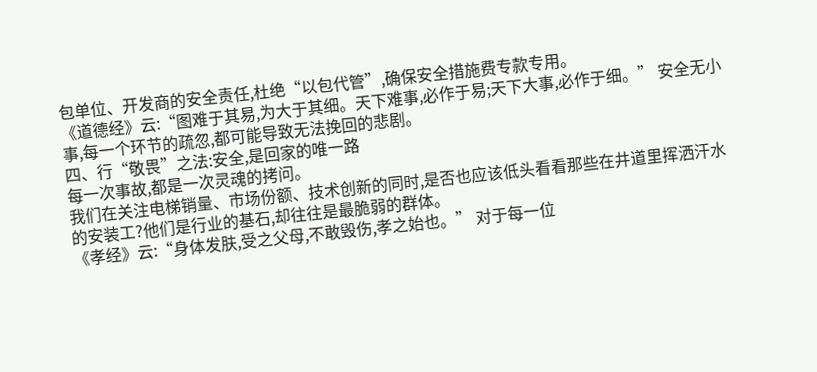包单位、开发商的安全责任,杜绝“以包代管”,确保安全措施费专款专用。
《道德经》云:“图难于其易,为大于其细。天下难事,必作于易;天下大事,必作于细。” 安全无小事,每一个环节的疏忽,都可能导致无法挽回的悲剧。
四、行“敬畏”之法:安全,是回家的唯一路
每一次事故,都是一次灵魂的拷问。
我们在关注电梯销量、市场份额、技术创新的同时,是否也应该低头看看那些在井道里挥洒汗水的安装工?他们是行业的基石,却往往是最脆弱的群体。
《孝经》云:“身体发肤,受之父母,不敢毁伤,孝之始也。” 对于每一位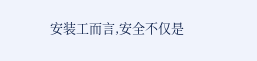安装工而言,安全不仅是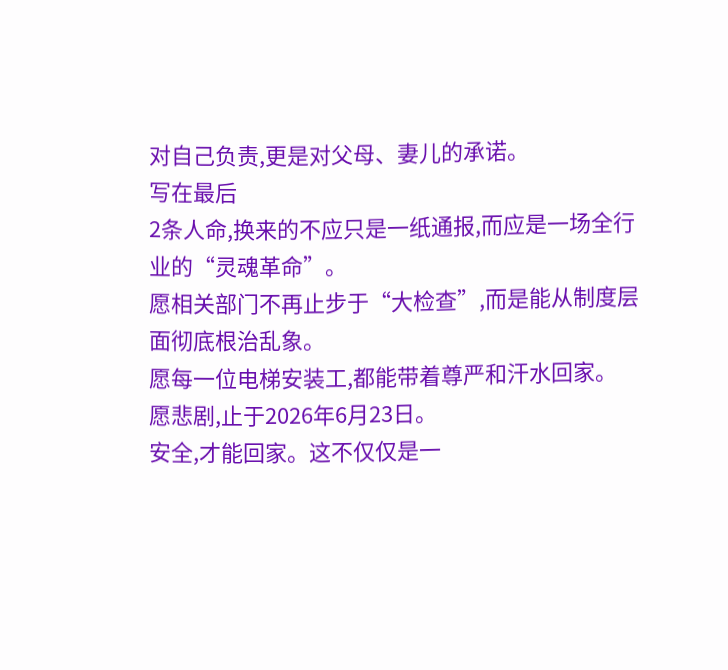对自己负责,更是对父母、妻儿的承诺。
写在最后
2条人命,换来的不应只是一纸通报,而应是一场全行业的“灵魂革命”。
愿相关部门不再止步于“大检查”,而是能从制度层面彻底根治乱象。
愿每一位电梯安装工,都能带着尊严和汗水回家。
愿悲剧,止于2026年6月23日。
安全,才能回家。这不仅仅是一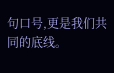句口号,更是我们共同的底线。